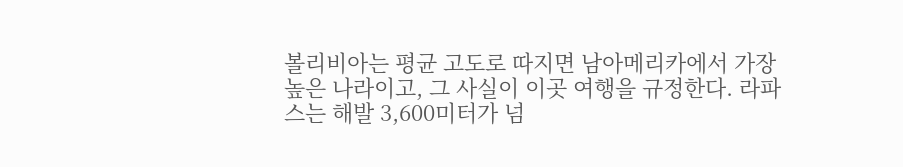볼리비아는 평균 고도로 따지면 남아메리카에서 가장 높은 나라이고, 그 사실이 이곳 여행을 규정한다. 라파스는 해발 3,600미터가 넘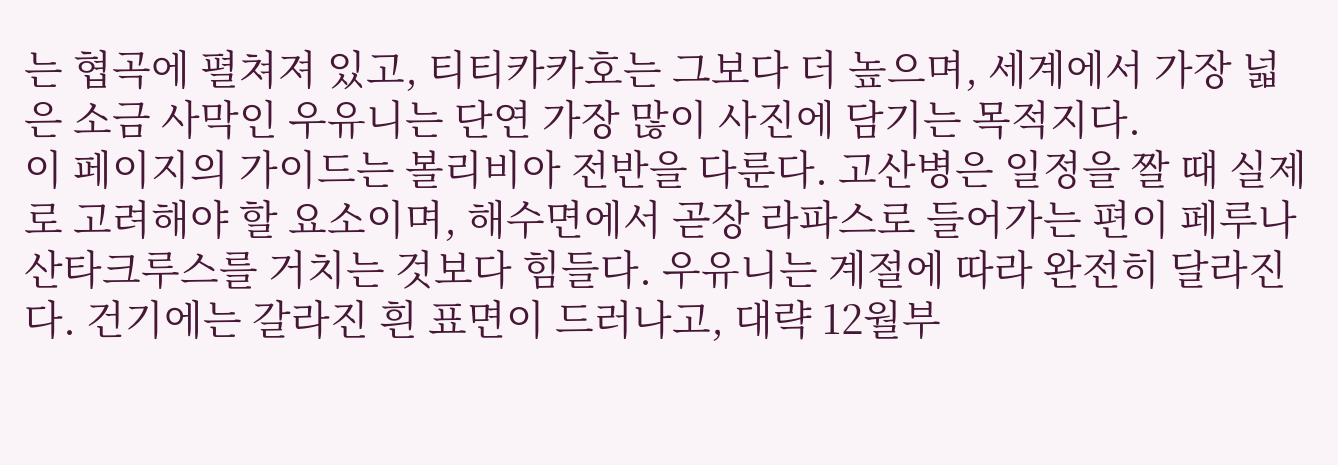는 협곡에 펼쳐져 있고, 티티카카호는 그보다 더 높으며, 세계에서 가장 넓은 소금 사막인 우유니는 단연 가장 많이 사진에 담기는 목적지다.
이 페이지의 가이드는 볼리비아 전반을 다룬다. 고산병은 일정을 짤 때 실제로 고려해야 할 요소이며, 해수면에서 곧장 라파스로 들어가는 편이 페루나 산타크루스를 거치는 것보다 힘들다. 우유니는 계절에 따라 완전히 달라진다. 건기에는 갈라진 흰 표면이 드러나고, 대략 12월부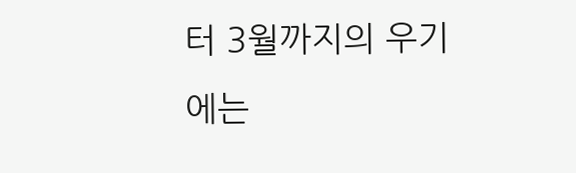터 3월까지의 우기에는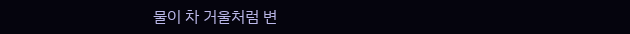물이 차 거울처럼 변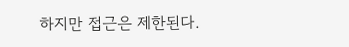하지만 접근은 제한된다.